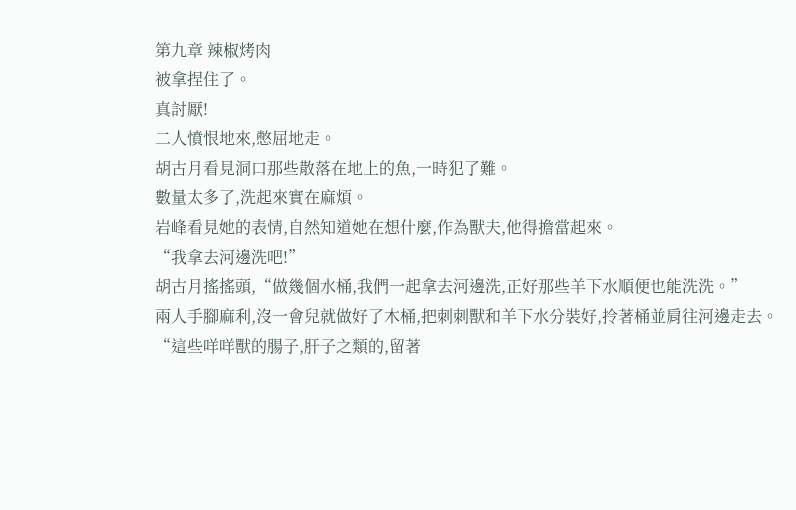第九章 辣椒烤肉
被拿捏住了。
真討厭!
二人憤恨地來,憋屈地走。
胡古月看見洞口那些散落在地上的魚,一時犯了難。
數量太多了,洗起來實在麻煩。
岩峰看見她的表情,自然知道她在想什麼,作為獸夫,他得擔當起來。
“我拿去河邊洗吧!”
胡古月搖搖頭,“做幾個水桶,我們一起拿去河邊洗,正好那些羊下水順便也能洗洗。”
兩人手腳麻利,沒一會兒就做好了木桶,把刺刺獸和羊下水分裝好,拎著桶並肩往河邊走去。
“這些咩咩獸的腸子,肝子之類的,留著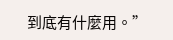到底有什麼用。”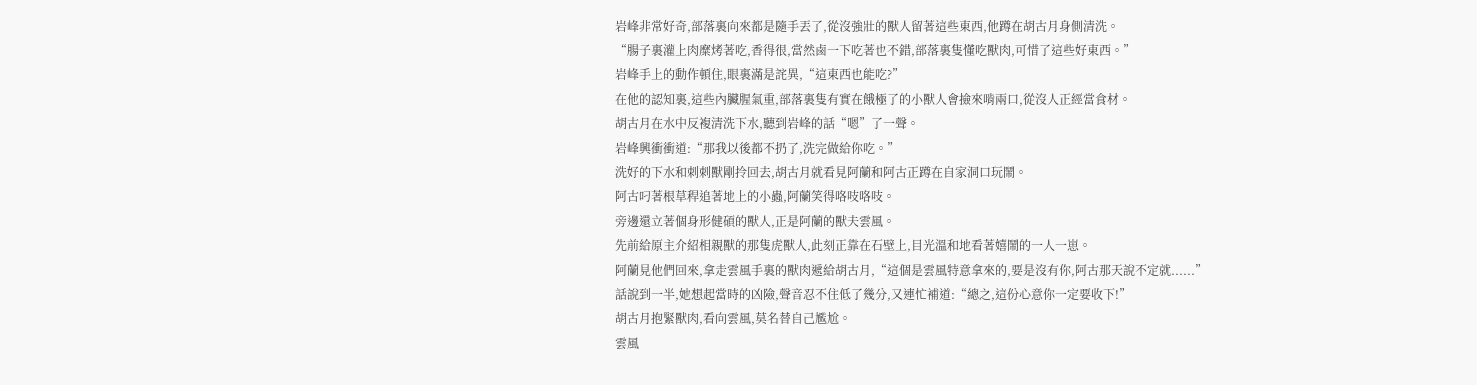岩峰非常好奇,部落裏向來都是隨手丟了,從沒強壯的獸人留著這些東西,他蹲在胡古月身側清洗。
“腸子裏灌上肉糜烤著吃,香得很,當然鹵一下吃著也不錯,部落裏隻懂吃獸肉,可惜了這些好東西。”
岩峰手上的動作頓住,眼裏滿是詫異,“這東西也能吃?”
在他的認知裏,這些內臟腥氣重,部落裏隻有實在餓極了的小獸人會撿來啃兩口,從沒人正經當食材。
胡古月在水中反複清洗下水,聽到岩峰的話“嗯”了一聲。
岩峰興衝衝道:“那我以後都不扔了,洗完做給你吃。”
洗好的下水和刺刺獸剛拎回去,胡古月就看見阿蘭和阿古正蹲在自家洞口玩鬧。
阿古叼著根草稈追著地上的小蟲,阿蘭笑得咯吱咯吱。
旁邊還立著個身形健碩的獸人,正是阿蘭的獸夫雲風。
先前給原主介紹相親獸的那隻虎獸人,此刻正靠在石壁上,目光溫和地看著嬉鬧的一人一崽。
阿蘭見他們回來,拿走雲風手裏的獸肉遞給胡古月,“這個是雲風特意拿來的,要是沒有你,阿古那天說不定就......”
話說到一半,她想起當時的凶險,聲音忍不住低了幾分,又連忙補道:“總之,這份心意你一定要收下!”
胡古月抱緊獸肉,看向雲風,莫名替自己尷尬。
雲風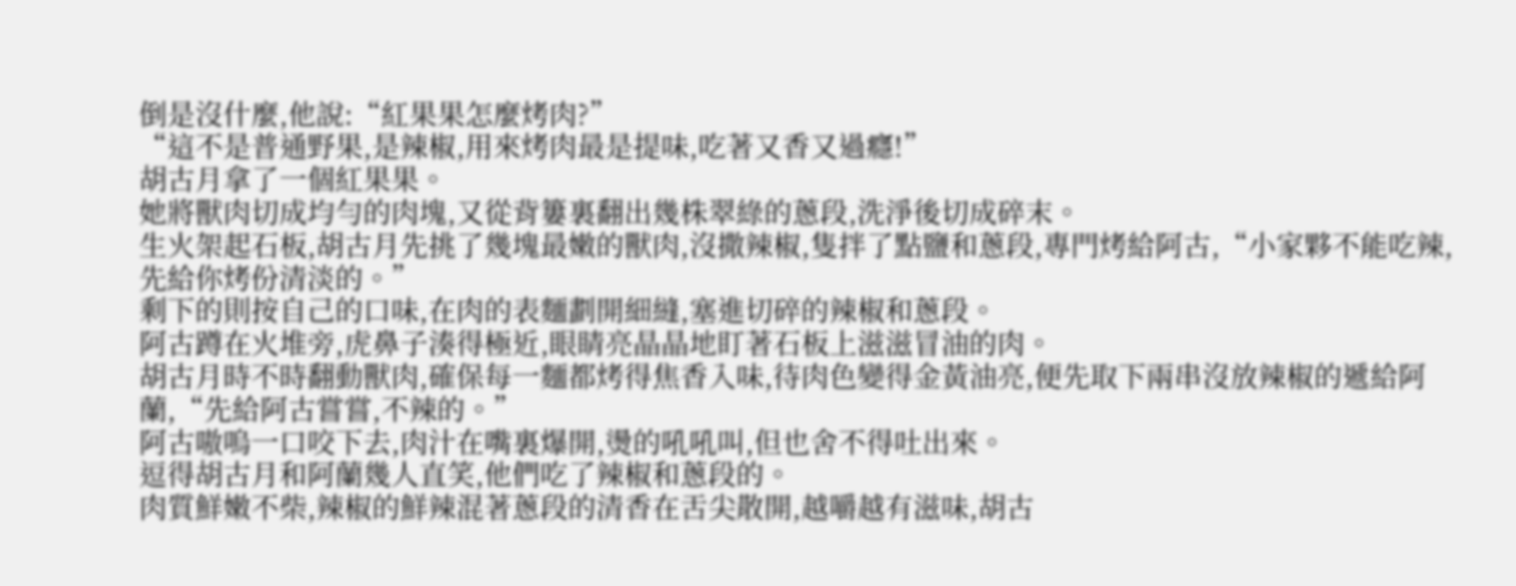倒是沒什麼,他說:“紅果果怎麼烤肉?”
“這不是普通野果,是辣椒,用來烤肉最是提味,吃著又香又過癮!”
胡古月拿了一個紅果果。
她將獸肉切成均勻的肉塊,又從背簍裏翻出幾株翠綠的蔥段,洗淨後切成碎末。
生火架起石板,胡古月先挑了幾塊最嫩的獸肉,沒撒辣椒,隻拌了點鹽和蔥段,專門烤給阿古,“小家夥不能吃辣,先給你烤份清淡的。”
剩下的則按自己的口味,在肉的表麵劃開細縫,塞進切碎的辣椒和蔥段。
阿古蹲在火堆旁,虎鼻子湊得極近,眼睛亮晶晶地盯著石板上滋滋冒油的肉。
胡古月時不時翻動獸肉,確保每一麵都烤得焦香入味,待肉色變得金黃油亮,便先取下兩串沒放辣椒的遞給阿蘭,“先給阿古嘗嘗,不辣的。”
阿古嗷嗚一口咬下去,肉汁在嘴裏爆開,燙的吼吼叫,但也舍不得吐出來。
逗得胡古月和阿蘭幾人直笑,他們吃了辣椒和蔥段的。
肉質鮮嫩不柴,辣椒的鮮辣混著蔥段的清香在舌尖散開,越嚼越有滋味,胡古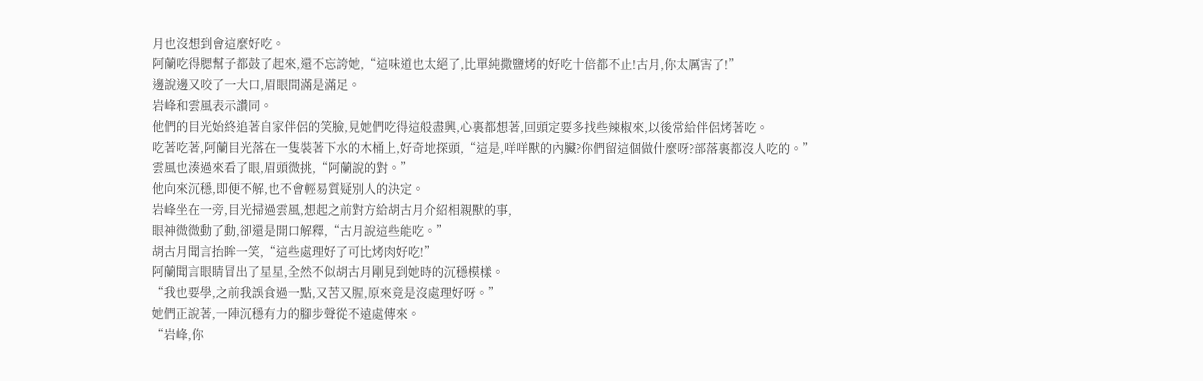月也沒想到會這麼好吃。
阿蘭吃得腮幫子都鼓了起來,還不忘誇她,“這味道也太絕了,比單純撒鹽烤的好吃十倍都不止!古月,你太厲害了!”
邊說邊又咬了一大口,眉眼間滿是滿足。
岩峰和雲風表示讚同。
他們的目光始終追著自家伴侶的笑臉,見她們吃得這般盡興,心裏都想著,回頭定要多找些辣椒來,以後常給伴侶烤著吃。
吃著吃著,阿蘭目光落在一隻裝著下水的木桶上,好奇地探頭,“這是,咩咩獸的內臟?你們留這個做什麼呀?部落裏都沒人吃的。”
雲風也湊過來看了眼,眉頭微挑,“阿蘭說的對。”
他向來沉穩,即便不解,也不會輕易質疑別人的決定。
岩峰坐在一旁,目光掃過雲風,想起之前對方給胡古月介紹相親獸的事,
眼神微微動了動,卻還是開口解釋,“古月說這些能吃。”
胡古月聞言抬眸一笑,“這些處理好了可比烤肉好吃!”
阿蘭聞言眼睛冒出了星星,全然不似胡古月剛見到她時的沉穩模樣。
“我也要學,之前我誤食過一點,又苦又腥,原來竟是沒處理好呀。”
她們正說著,一陣沉穩有力的腳步聲從不遠處傳來。
“岩峰,你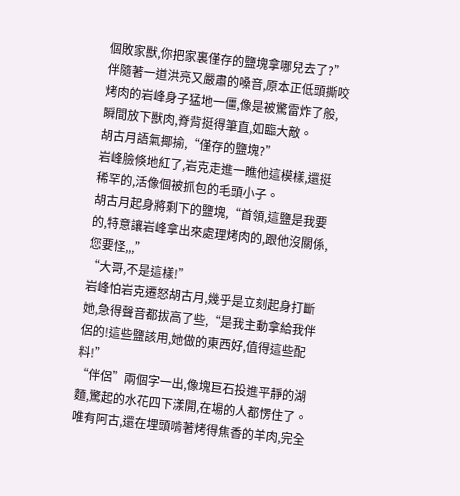個敗家獸,你把家裏僅存的鹽塊拿哪兒去了?”
伴隨著一道洪亮又嚴肅的嗓音,原本正低頭撕咬烤肉的岩峰身子猛地一僵,像是被驚雷炸了般,瞬間放下獸肉,脊背挺得筆直,如臨大敵。
胡古月語氣揶揄,“僅存的鹽塊?”
岩峰臉倏地紅了,岩克走進一瞧他這模樣,還挺稀罕的,活像個被抓包的毛頭小子。
胡古月起身將剩下的鹽塊,“首領,這鹽是我要的,特意讓岩峰拿出來處理烤肉的,跟他沒關係,您要怪,,,”
“大哥,不是這樣!”
岩峰怕岩克遷怒胡古月,幾乎是立刻起身打斷她,急得聲音都拔高了些,“是我主動拿給我伴侶的!這些鹽該用,她做的東西好,值得這些配料!”
“伴侶”兩個字一出,像塊巨石投進平靜的湖麵,驚起的水花四下漾開,在場的人都愣住了。
唯有阿古,還在埋頭啃著烤得焦香的羊肉,完全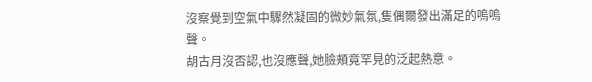沒察覺到空氣中驟然凝固的微妙氣氛,隻偶爾發出滿足的嗚嗚聲。
胡古月沒否認,也沒應聲,她臉頰竟罕見的泛起熱意。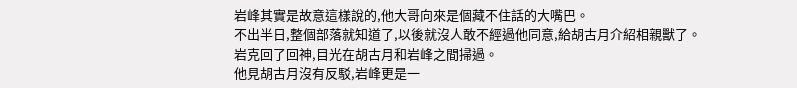岩峰其實是故意這樣說的,他大哥向來是個藏不住話的大嘴巴。
不出半日,整個部落就知道了,以後就沒人敢不經過他同意,給胡古月介紹相親獸了。
岩克回了回神,目光在胡古月和岩峰之間掃過。
他見胡古月沒有反駁,岩峰更是一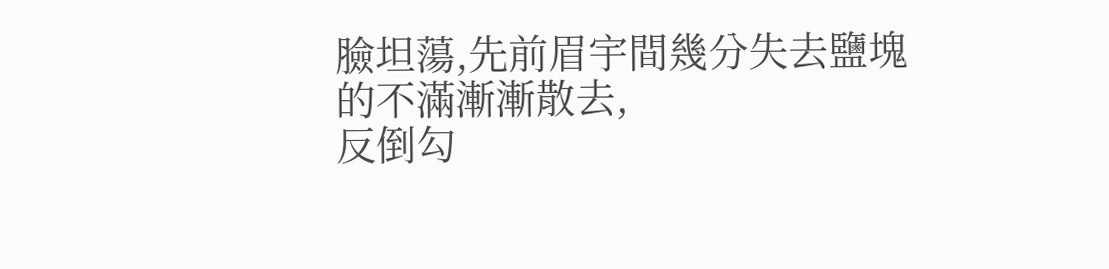臉坦蕩,先前眉宇間幾分失去鹽塊的不滿漸漸散去,
反倒勾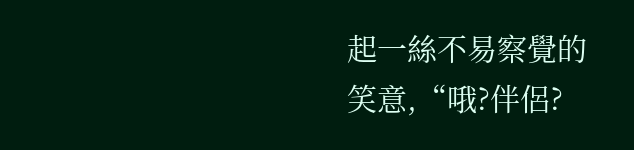起一絲不易察覺的笑意,“哦?伴侶?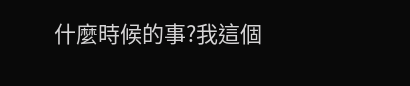什麼時候的事?我這個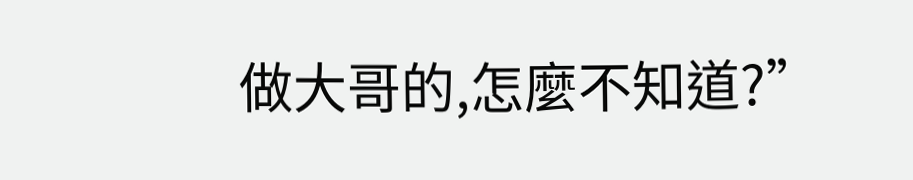做大哥的,怎麼不知道?”